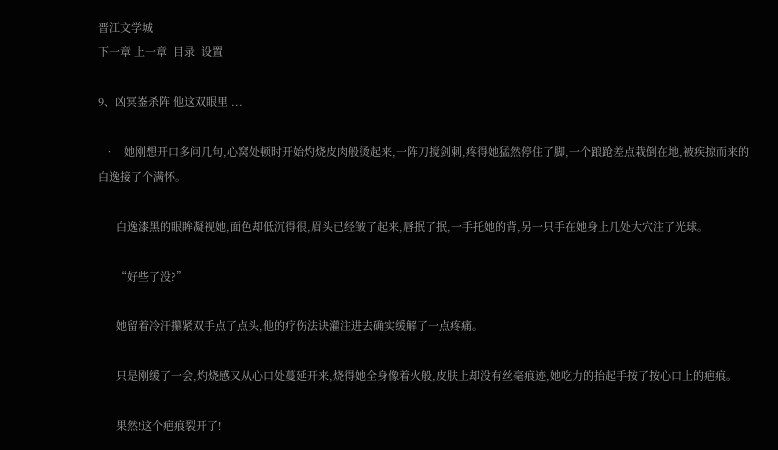晋江文学城
下一章 上一章  目录  设置

9、凶冥崟杀阵 他这双眼里 ...

  •   她刚想开口多问几句,心窝处顿时开始灼烧皮肉般烫起来,一阵刀搅剑刺,疼得她猛然停住了脚,一个踉跄差点栽倒在地,被疾掠而来的白逸接了个满怀。

      白逸漆黑的眼眸凝视她,面色却低沉得很,眉头已经皱了起来,唇抿了抿,一手托她的背,另一只手在她身上几处大穴注了光球。

      “好些了没?”

      她留着冷汗攥紧双手点了点头,他的疗伤法诀灌注进去确实缓解了一点疼痛。

      只是刚缓了一会,灼烧感又从心口处蔓延开来,烧得她全身像着火般,皮肤上却没有丝毫痕迹,她吃力的抬起手按了按心口上的疤痕。

      果然!这个疤痕裂开了!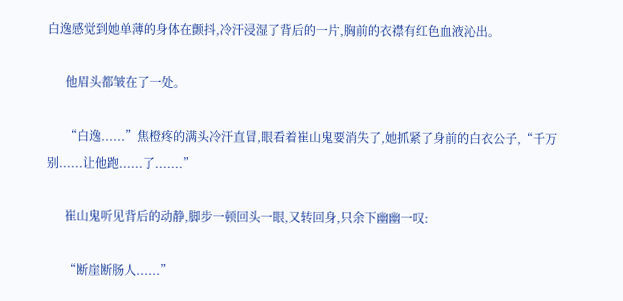白逸感觉到她单薄的身体在颤抖,冷汗浸湿了背后的一片,胸前的衣襟有红色血液沁出。

      他眉头都皱在了一处。

      “白逸......”焦橙疼的满头冷汗直冒,眼看着崔山鬼要消失了,她抓紧了身前的白衣公子,“千万别......让他跑......了.......”

      崔山鬼听见背后的动静,脚步一顿回头一眼,又转回身,只余下幽幽一叹:

      “断崖断肠人......”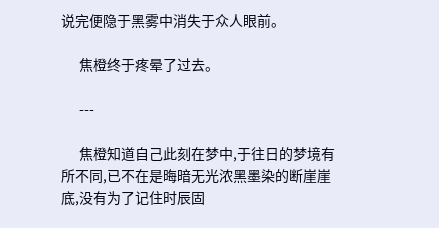说完便隐于黑雾中消失于众人眼前。

      焦橙终于疼晕了过去。

      ---

      焦橙知道自己此刻在梦中,于往日的梦境有所不同,已不在是晦暗无光浓黑墨染的断崖崖底,没有为了记住时辰固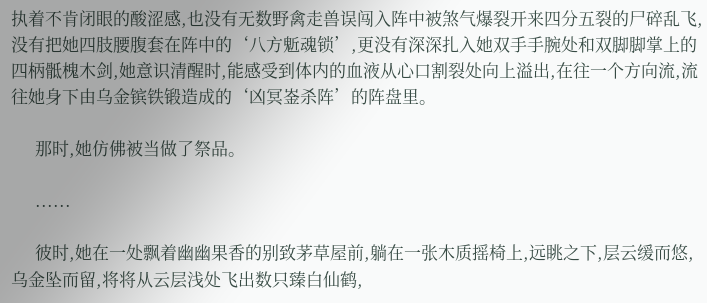执着不肯闭眼的酸涩感,也没有无数野禽走兽误闯入阵中被煞气爆裂开来四分五裂的尸碎乱飞,没有把她四肢腰腹套在阵中的‘八方鬿魂锁’,更没有深深扎入她双手手腕处和双脚脚掌上的四柄骶槐木剑,她意识清醒时,能感受到体内的血液从心口割裂处向上溢出,在往一个方向流,流往她身下由乌金镔铁锻造成的‘凶冥崟杀阵’的阵盘里。

      那时,她仿佛被当做了祭品。

      ......

      彼时,她在一处飘着幽幽果香的别致茅草屋前,躺在一张木质摇椅上,远眺之下,层云缓而悠,乌金坠而留,将将从云层浅处飞出数只臻白仙鹤,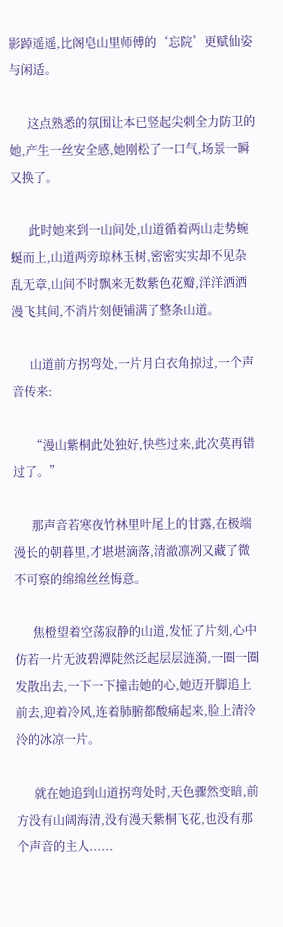影踔遥遥,比阁皂山里师傅的‘忘院’更赋仙姿与闲适。

      这点熟悉的氛围让本已竖起尖刺全力防卫的她,产生一丝安全感,她刚松了一口气,场景一瞬又换了。

      此时她来到一山间处,山道循着两山走势蜿蜒而上,山道两旁琼林玉树,密密实实却不见杂乱无章,山间不时飘来无数紫色花瓣,洋洋洒洒漫飞其间,不消片刻便铺满了整条山道。

      山道前方拐弯处,一片月白衣角掠过,一个声音传来:

      “漫山紫桐此处独好,快些过来,此次莫再错过了。”

      那声音若寒夜竹林里叶尾上的甘露,在极端漫长的朝暮里,才堪堪滴落,清澈凛冽又藏了微不可察的绵绵丝丝悔意。

      焦橙望着空荡寂静的山道,发怔了片刻,心中仿若一片无波碧潭陡然泛起层层涟漪,一圈一圈发散出去,一下一下撞击她的心,她迈开脚追上前去,迎着冷风,连着肺腑都酸痛起来,脸上清泠泠的冰凉一片。

      就在她追到山道拐弯处时,天色骤然变暗,前方没有山阔海清,没有漫天紫桐飞花,也没有那个声音的主人......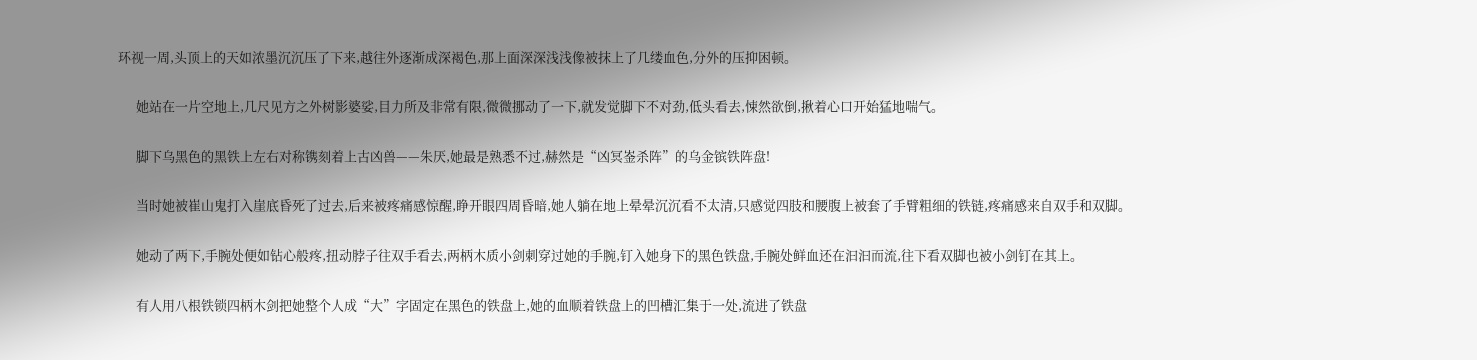环视一周,头顶上的天如浓墨沉沉压了下来,越往外逐渐成深褐色,那上面深深浅浅像被抹上了几缕血色,分外的压抑困顿。

      她站在一片空地上,几尺见方之外树影婆娑,目力所及非常有限,微微挪动了一下,就发觉脚下不对劲,低头看去,悚然欲倒,揪着心口开始猛地喘气。

      脚下乌黑色的黑铁上左右对称镌刻着上古凶兽——朱厌,她最是熟悉不过,赫然是“凶冥崟杀阵”的乌金镔铁阵盘!

      当时她被崔山鬼打入崖底昏死了过去,后来被疼痛感惊醒,睁开眼四周昏暗,她人躺在地上晕晕沉沉看不太清,只感觉四肢和腰腹上被套了手臂粗细的铁链,疼痛感来自双手和双脚。

      她动了两下,手腕处便如钻心般疼,扭动脖子往双手看去,两柄木质小剑刺穿过她的手腕,钉入她身下的黑色铁盘,手腕处鲜血还在汩汩而流,往下看双脚也被小剑钉在其上。

      有人用八根铁锁四柄木剑把她整个人成“大”字固定在黑色的铁盘上,她的血顺着铁盘上的凹槽汇集于一处,流进了铁盘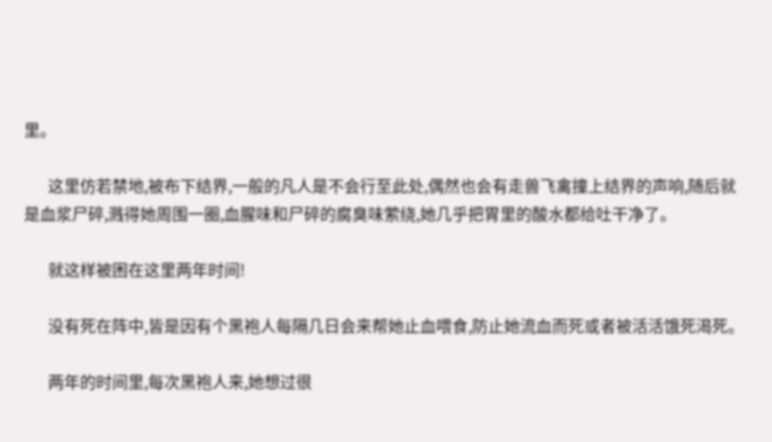里。

      这里仿若禁地,被布下结界,一般的凡人是不会行至此处,偶然也会有走兽飞禽撞上结界的声响,随后就是血浆尸碎,溅得她周围一圈,血腥味和尸碎的腐臭味萦绕,她几乎把胃里的酸水都给吐干净了。

      就这样被困在这里两年时间!

      没有死在阵中,皆是因有个黑袍人每隔几日会来帮她止血喂食,防止她流血而死或者被活活饿死渴死。

      两年的时间里,每次黑袍人来,她想过很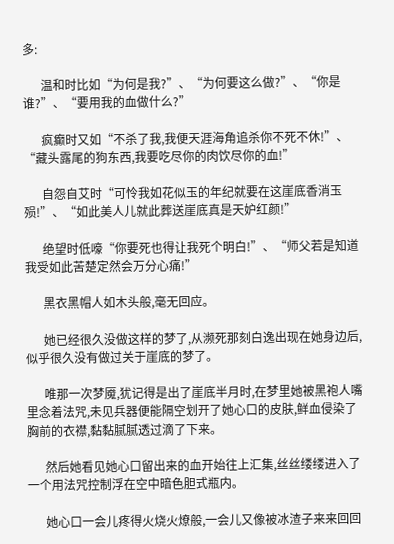多:

      温和时比如“为何是我?”、“为何要这么做?”、“你是谁?”、“要用我的血做什么?”

      疯癫时又如“不杀了我,我便天涯海角追杀你不死不休!”、“藏头露尾的狗东西,我要吃尽你的肉饮尽你的血!”

      自怨自艾时“可怜我如花似玉的年纪就要在这崖底香消玉殒!”、“如此美人儿就此葬送崖底真是天妒红颜!”

      绝望时低嚎“你要死也得让我死个明白!”、“师父若是知道我受如此苦楚定然会万分心痛!”

      黑衣黑帽人如木头般,毫无回应。

      她已经很久没做这样的梦了,从濒死那刻白逸出现在她身边后,似乎很久没有做过关于崖底的梦了。

      唯那一次梦魇,犹记得是出了崖底半月时,在梦里她被黑袍人嘴里念着法咒,未见兵器便能隔空划开了她心口的皮肤,鲜血侵染了胸前的衣襟,黏黏腻腻透过滴了下来。

      然后她看见她心口留出来的血开始往上汇集,丝丝缕缕进入了一个用法咒控制浮在空中暗色胆式瓶内。

      她心口一会儿疼得火烧火燎般,一会儿又像被冰渣子来来回回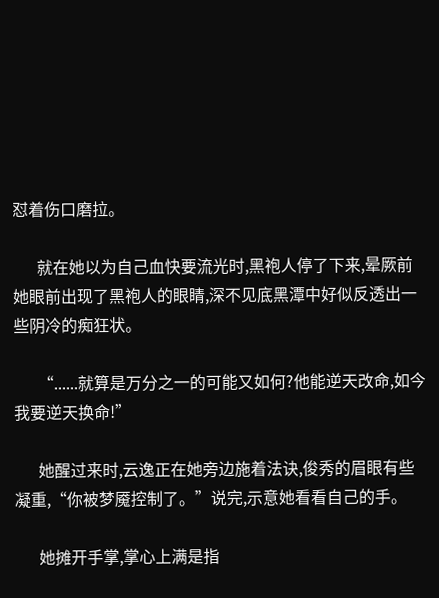怼着伤口磨拉。

      就在她以为自己血快要流光时,黑袍人停了下来,晕厥前她眼前出现了黑袍人的眼睛,深不见底黑潭中好似反透出一些阴冷的痴狂状。

      “......就算是万分之一的可能又如何?他能逆天改命,如今我要逆天换命!”

      她醒过来时,云逸正在她旁边施着法诀,俊秀的眉眼有些凝重,“你被梦魇控制了。”说完,示意她看看自己的手。

      她摊开手掌,掌心上满是指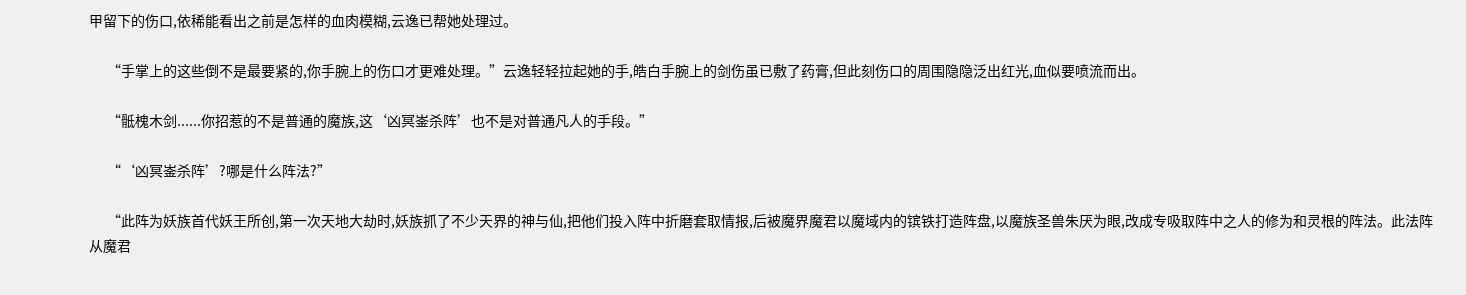甲留下的伤口,依稀能看出之前是怎样的血肉模糊,云逸已帮她处理过。

      “手掌上的这些倒不是最要紧的,你手腕上的伤口才更难处理。”云逸轻轻拉起她的手,皓白手腕上的剑伤虽已敷了药膏,但此刻伤口的周围隐隐泛出红光,血似要喷流而出。

      “骶槐木剑......你招惹的不是普通的魔族,这‘凶冥崟杀阵’也不是对普通凡人的手段。”

      “‘凶冥崟杀阵’?哪是什么阵法?”

      “此阵为妖族首代妖王所创,第一次天地大劫时,妖族抓了不少天界的神与仙,把他们投入阵中折磨套取情报,后被魔界魔君以魔域内的镔铁打造阵盘,以魔族圣兽朱厌为眼,改成专吸取阵中之人的修为和灵根的阵法。此法阵从魔君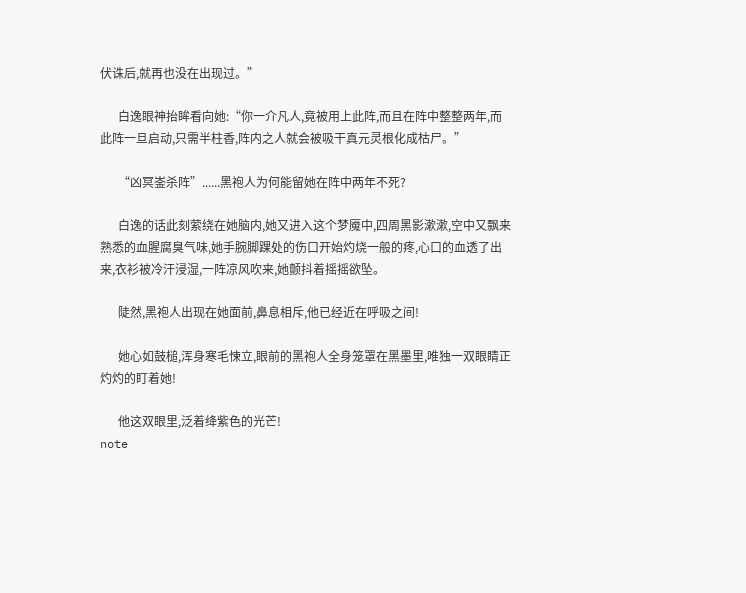伏诛后,就再也没在出现过。”

      白逸眼神抬眸看向她:“你一介凡人,竟被用上此阵,而且在阵中整整两年,而此阵一旦启动,只需半柱香,阵内之人就会被吸干真元灵根化成枯尸。”

      “凶冥崟杀阵”......黑袍人为何能留她在阵中两年不死?

      白逸的话此刻萦绕在她脑内,她又进入这个梦魇中,四周黑影漱漱,空中又飘来熟悉的血腥腐臭气味,她手腕脚踝处的伤口开始灼烧一般的疼,心口的血透了出来,衣衫被冷汗浸湿,一阵凉风吹来,她颤抖着摇摇欲坠。

      陡然,黑袍人出现在她面前,鼻息相斥,他已经近在呼吸之间!

      她心如鼓槌,浑身寒毛悚立,眼前的黑袍人全身笼罩在黑墨里,唯独一双眼睛正灼灼的盯着她!

      他这双眼里,泛着绛紫色的光芒!
note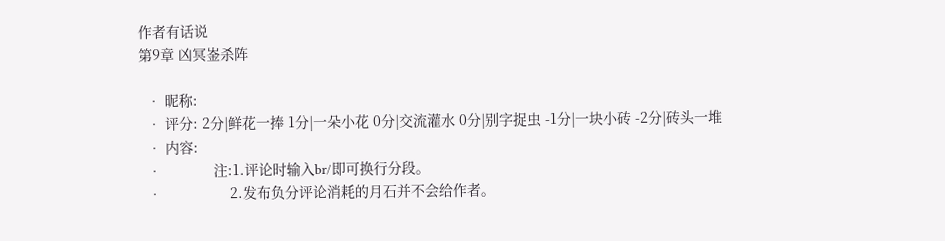作者有话说
第9章 凶冥崟杀阵

  • 昵称:
  • 评分: 2分|鲜花一捧 1分|一朵小花 0分|交流灌水 0分|别字捉虫 -1分|一块小砖 -2分|砖头一堆
  • 内容:
  •             注:1.评论时输入br/即可换行分段。
  •                 2.发布负分评论消耗的月石并不会给作者。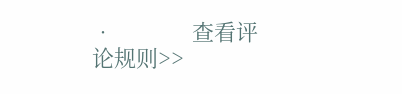•             查看评论规则>>